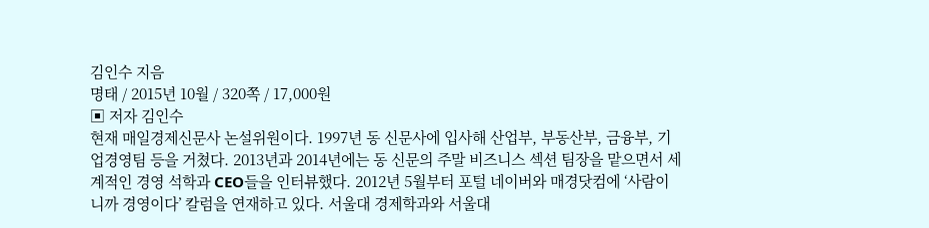김인수 지음
명태 / 2015년 10월 / 320쪽 / 17,000원
▣ 저자 김인수
현재 매일경제신문사 논설위원이다. 1997년 동 신문사에 입사해 산업부, 부동산부, 금융부, 기업경영팀 등을 거쳤다. 2013년과 2014년에는 동 신문의 주말 비즈니스 섹션 팀장을 맡으면서 세계적인 경영 석학과 CEO들을 인터뷰했다. 2012년 5월부터 포털 네이버와 매경닷컴에 ‘사람이니까 경영이다’ 칼럼을 연재하고 있다. 서울대 경제학과와 서울대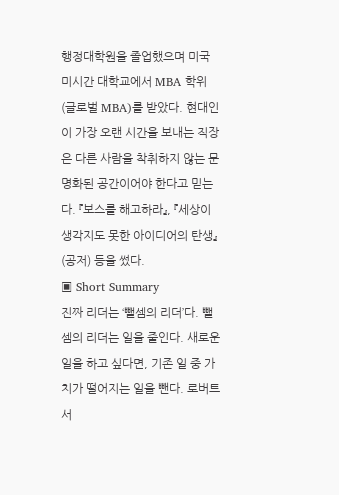행정대학원을 졸업했으며 미국 미시간 대학교에서 MBA 학위(글로벌 MBA)를 받았다. 현대인이 가장 오랜 시간을 보내는 직장은 다른 사람을 착취하지 않는 문명화된 공간이어야 한다고 믿는다. 『보스를 해고하라』, 『세상이 생각지도 못한 아이디어의 탄생』(공저) 등을 썼다.
▣ Short Summary
진짜 리더는 ‘뺄셈의 리더’다. 뺄셈의 리더는 일을 줄인다. 새로운 일을 하고 싶다면, 기존 일 중 가치가 떨어지는 일을 뺀다. 로버트 서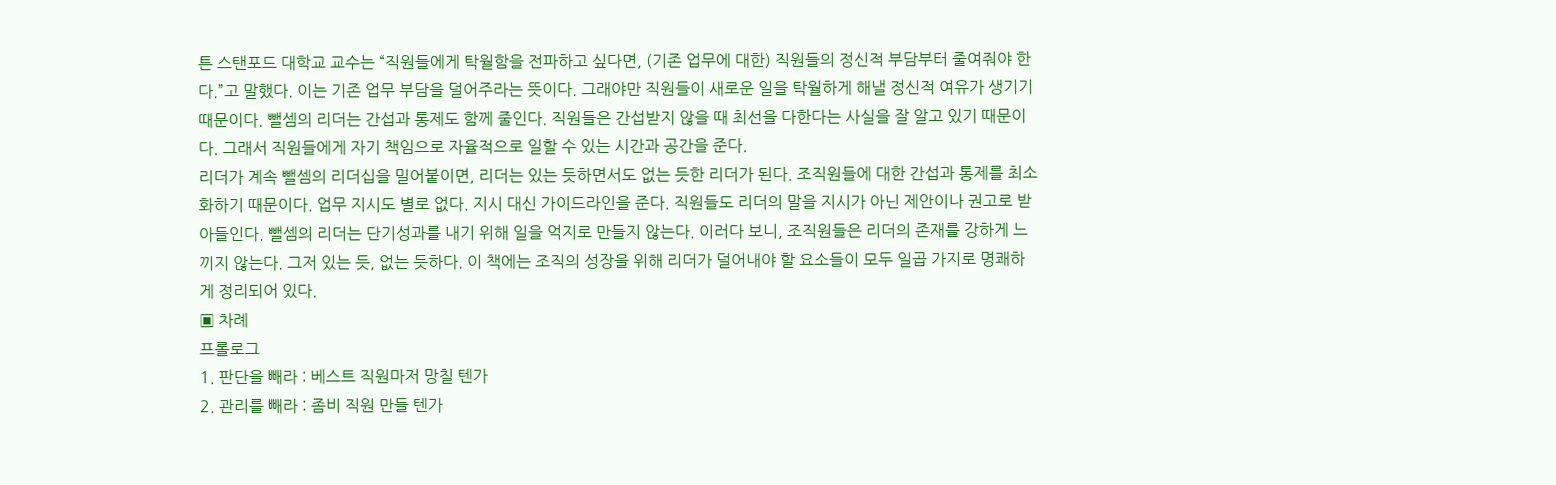튼 스탠포드 대학교 교수는 “직원들에게 탁월함을 전파하고 싶다면, (기존 업무에 대한) 직원들의 정신적 부담부터 줄여줘야 한다.”고 말했다. 이는 기존 업무 부담을 덜어주라는 뜻이다. 그래야만 직원들이 새로운 일을 탁월하게 해낼 정신적 여유가 생기기 때문이다. 뺄셈의 리더는 간섭과 통제도 함께 줄인다. 직원들은 간섭받지 않을 때 최선을 다한다는 사실을 잘 알고 있기 때문이다. 그래서 직원들에게 자기 책임으로 자율적으로 일할 수 있는 시간과 공간을 준다.
리더가 계속 뺄셈의 리더십을 밀어붙이면, 리더는 있는 듯하면서도 없는 듯한 리더가 된다. 조직원들에 대한 간섭과 통제를 최소화하기 때문이다. 업무 지시도 별로 없다. 지시 대신 가이드라인을 준다. 직원들도 리더의 말을 지시가 아닌 제안이나 권고로 받아들인다. 뺄셈의 리더는 단기성과를 내기 위해 일을 억지로 만들지 않는다. 이러다 보니, 조직원들은 리더의 존재를 강하게 느끼지 않는다. 그저 있는 듯, 없는 듯하다. 이 책에는 조직의 성장을 위해 리더가 덜어내야 할 요소들이 모두 일곱 가지로 명쾌하게 정리되어 있다.
▣ 차례
프롤로그
1. 판단을 빼라 : 베스트 직원마저 망칠 텐가
2. 관리를 빼라 : 좀비 직원 만들 텐가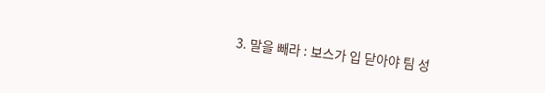3. 말을 빼라 : 보스가 입 닫아야 팀 성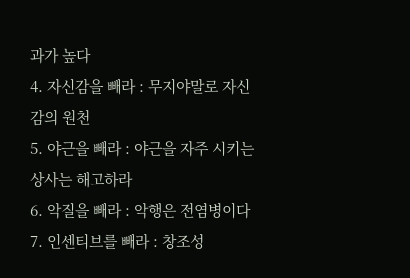과가 높다
4. 자신감을 빼라 : 무지야말로 자신감의 원천
5. 야근을 빼라 : 야근을 자주 시키는 상사는 해고하라
6. 악질을 빼라 : 악행은 전염병이다
7. 인센티브를 빼라 : 창조성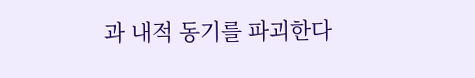과 내적 동기를 파괴한다